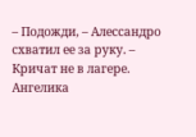– Подожди, – Алессандро схватил ее за руку. – Кричат не в лагере.
Ангелика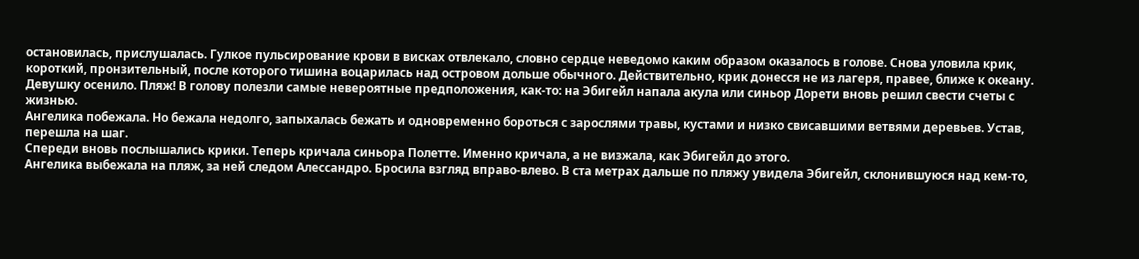остановилась, прислушалась. Гулкое пульсирование крови в висках отвлекало, словно сердце неведомо каким образом оказалось в голове. Снова уловила крик, короткий, пронзительный, после которого тишина воцарилась над островом дольше обычного. Действительно, крик донесся не из лагеря, правее, ближе к океану. Девушку осенило. Пляж! В голову полезли самые невероятные предположения, как-то: на Эбигейл напала акула или синьор Дорети вновь решил свести счеты с жизнью.
Ангелика побежала. Но бежала недолго, запыхалась бежать и одновременно бороться с зарослями травы, кустами и низко свисавшими ветвями деревьев. Устав, перешла на шаг.
Спереди вновь послышались крики. Теперь кричала синьора Полетте. Именно кричала, а не визжала, как Эбигейл до этого.
Ангелика выбежала на пляж, за ней следом Алессандро. Бросила взгляд вправо-влево. В ста метрах дальше по пляжу увидела Эбигейл, склонившуюся над кем-то,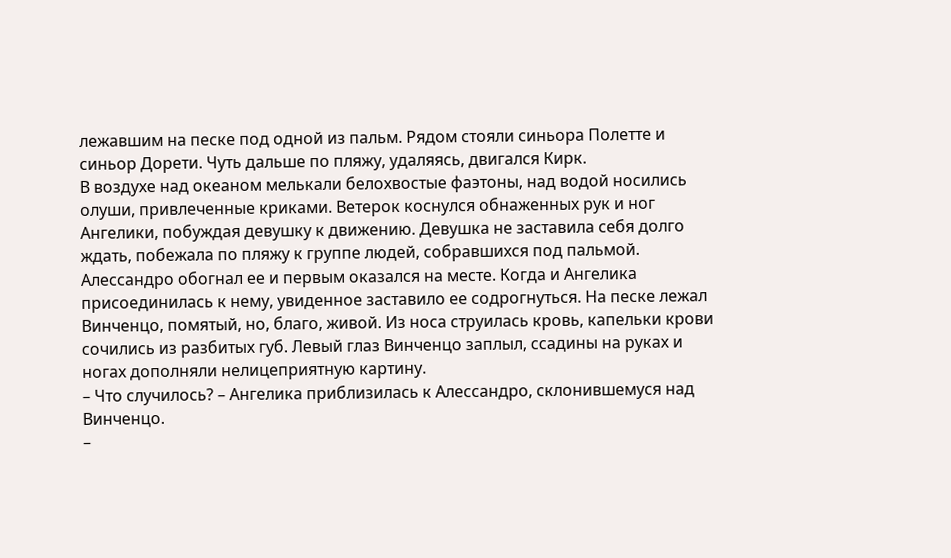лежавшим на песке под одной из пальм. Рядом стояли синьора Полетте и синьор Дорети. Чуть дальше по пляжу, удаляясь, двигался Кирк.
В воздухе над океаном мелькали белохвостые фаэтоны, над водой носились олуши, привлеченные криками. Ветерок коснулся обнаженных рук и ног Ангелики, побуждая девушку к движению. Девушка не заставила себя долго ждать, побежала по пляжу к группе людей, собравшихся под пальмой. Алессандро обогнал ее и первым оказался на месте. Когда и Ангелика присоединилась к нему, увиденное заставило ее содрогнуться. На песке лежал Винченцо, помятый, но, благо, живой. Из носа струилась кровь, капельки крови сочились из разбитых губ. Левый глаз Винченцо заплыл, ссадины на руках и ногах дополняли нелицеприятную картину.
– Что случилось? – Ангелика приблизилась к Алессандро, склонившемуся над Винченцо.
–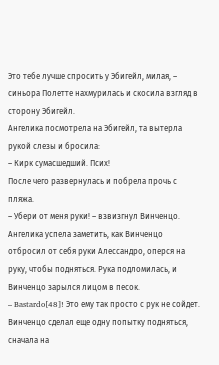Это тебе лучше спросить у Эбигейл, милая, – синьора Полетте нахмурилась и скосила взгляд в сторону Эбигейл.
Ангелика посмотрела на Эбигейл, та вытерла рукой слезы и бросила:
– Кирк сумасшедший. Псих!
После чего развернулась и побрела прочь с пляжа.
– Убери от меня руки! – взвизгнул Винченцо.
Ангелика успела заметить, как Винченцо отбросил от себя руки Алессандро, оперся на руку, чтобы подняться. Рука подломилась, и Винченцо зарылся лицом в песок.
– Bastardo[48]! Это ему так просто с рук не сойдет.
Винченцо сделал еще одну попытку подняться, сначала на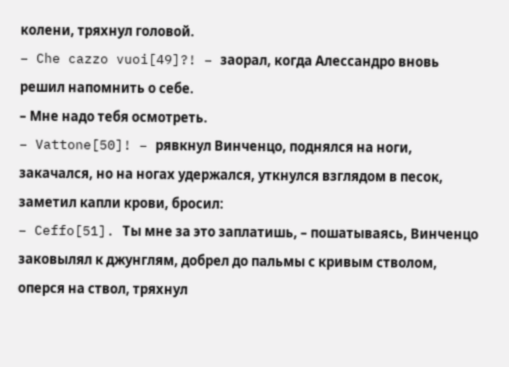колени, тряхнул головой.
– Che cazzo vuoi[49]?! – заорал, когда Алессандро вновь решил напомнить о себе.
– Мне надо тебя осмотреть.
– Vattone[50]! – рявкнул Винченцо, поднялся на ноги, закачался, но на ногах удержался, уткнулся взглядом в песок, заметил капли крови, бросил:
– Ceffo[51]. Ты мне за это заплатишь, – пошатываясь, Винченцо заковылял к джунглям, добрел до пальмы с кривым стволом, оперся на ствол, тряхнул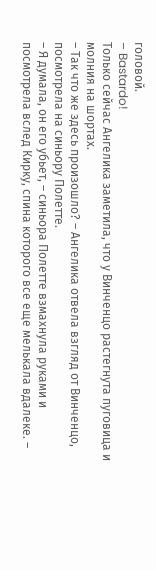головой.
– Bastardo!
Только сейчас Ангелика заметила, что у Винченцо растегнута пуговица и молния на шортах.
– Так что же здесь произошло? – Ангелика отвела взгляд от Винченцо, посмотрела на синьору Полетте.
– Я думала, он его убьет, – синьора Полетте взмахнула руками и посмотрела вслед Кирку, спина которого все еще мелькала вдалеке. –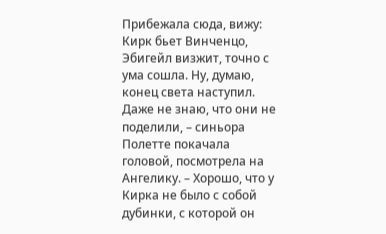Прибежала сюда, вижу: Кирк бьет Винченцо, Эбигейл визжит, точно с ума сошла. Ну, думаю, конец света наступил. Даже не знаю, что они не поделили, – синьора Полетте покачала головой, посмотрела на Ангелику. – Хорошо, что у Кирка не было с собой дубинки, с которой он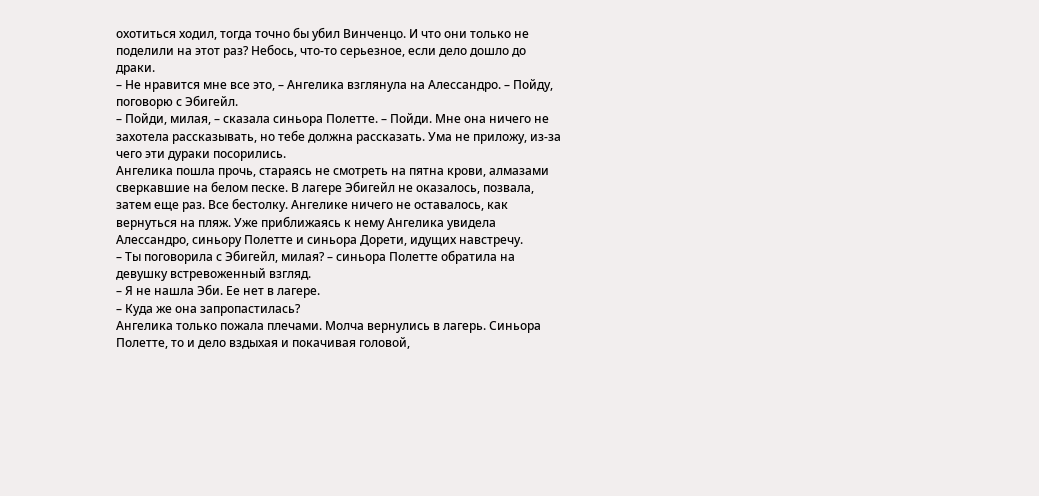охотиться ходил, тогда точно бы убил Винченцо. И что они только не поделили на этот раз? Небось, что-то серьезное, если дело дошло до драки.
– Не нравится мне все это, – Ангелика взглянула на Алессандро. – Пойду, поговорю с Эбигейл.
– Пойди, милая, – сказала синьора Полетте. – Пойди. Мне она ничего не захотела рассказывать, но тебе должна рассказать. Ума не приложу, из-за чего эти дураки посорились.
Ангелика пошла прочь, стараясь не смотреть на пятна крови, алмазами сверкавшие на белом песке. В лагере Эбигейл не оказалось, позвала, затем еще раз. Все бестолку. Ангелике ничего не оставалось, как вернуться на пляж. Уже приближаясь к нему Ангелика увидела Алессандро, синьору Полетте и синьора Дорети, идущих навстречу.
– Ты поговорила с Эбигейл, милая? – синьора Полетте обратила на девушку встревоженный взгляд.
– Я не нашла Эби. Ее нет в лагере.
– Куда же она запропастилась?
Ангелика только пожала плечами. Молча вернулись в лагерь. Синьора Полетте, то и дело вздыхая и покачивая головой,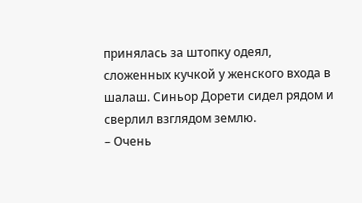принялась за штопку одеял, сложенных кучкой у женского входа в шалаш. Синьор Дорети сидел рядом и сверлил взглядом землю.
– Очень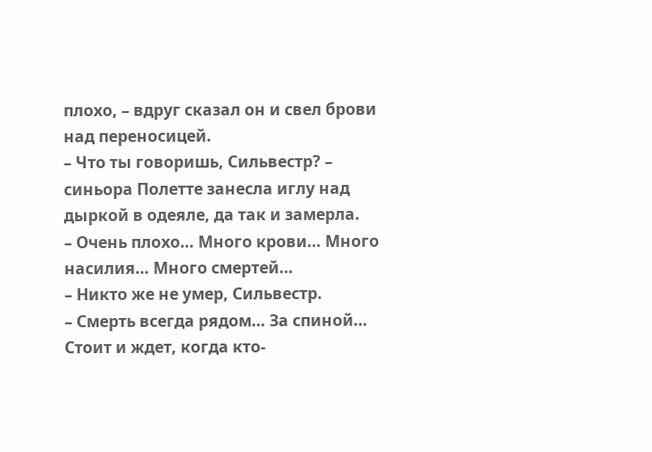плохо, – вдруг сказал он и свел брови над переносицей.
– Что ты говоришь, Сильвестр? – синьора Полетте занесла иглу над дыркой в одеяле, да так и замерла.
– Очень плохо… Много крови… Много насилия… Много смертей…
– Никто же не умер, Сильвестр.
– Смерть всегда рядом… За спиной… Стоит и ждет, когда кто-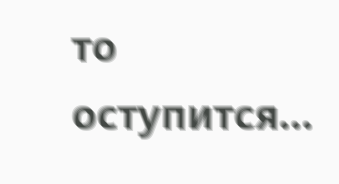то оступится…